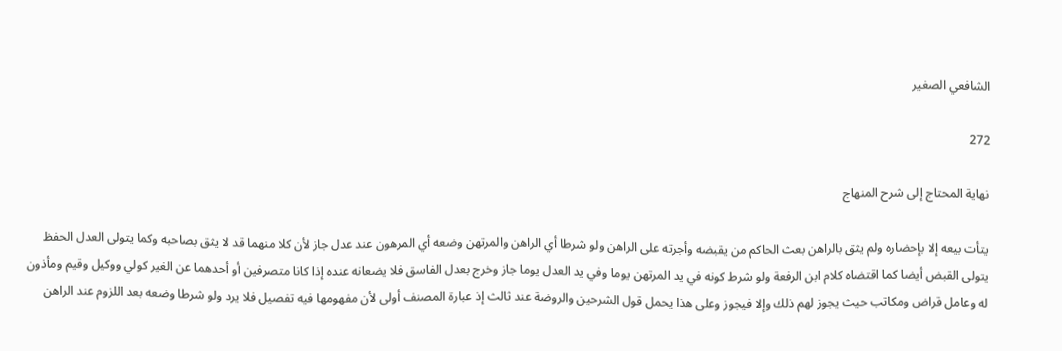الشافعي الصغير

272

نهاية المحتاج إلى شرح المنهاج

يتأت بيعه إلا بإحضاره ولم يثق بالراهن بعث الحاكم من يقبضه وأجرته على الراهن ولو شرطا أي الراهن والمرتهن وضعه أي المرهون عند عدل جاز لأن كلا منهما قد لا يثق بصاحبه وكما يتولى العدل الحفظ يتولى القبض أيضا كما اقتضاه كلام ابن الرفعة ولو شرط كونه في يد المرتهن يوما وفي يد العدل يوما جاز وخرج بعدل الفاسق فلا يضعانه عنده إذا كانا متصرفين أو أحدهما عن الغير كولي ووكيل وقيم ومأذون له وعامل قراض ومكاتب حيث يجوز لهم ذلك وإلا فيجوز وعلى هذا يحمل قول الشرحين والروضة عند ثالث إذ عبارة المصنف أولى لأن مفهومها فيه تفصيل فلا يرد ولو شرطا وضعه بعد اللزوم عند الراهن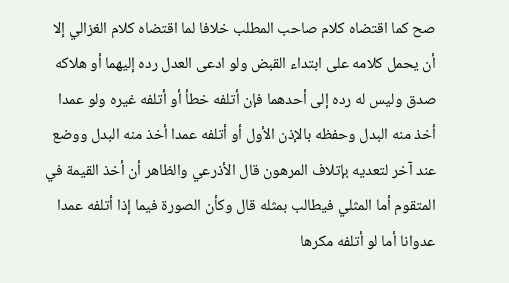صح كما اقتضاه كلام صاحب المطلب خلافا لما اقتضاه كلام الغزالي إلا أن يحمل كلامه على ابتداء القبض ولو ادعى العدل رده إليهما أو هلاكه صدق وليس له رده إلى أحدهما فإن أتلفه خطأ أو أتلفه غيره ولو عمدا أخذ منه البدل وحفظه بالإذن الأول أو أتلفه عمدا أخذ منه البدل ووضع عند آخر لتعديه بإتلاف المرهون قال الأذرعي والظاهر أن أخذ القيمة في المتقوم أما المثلي فيطالب بمثله قال وكأن الصورة فيما إذا أتلفه عمدا عدوانا أما لو أتلفه مكرها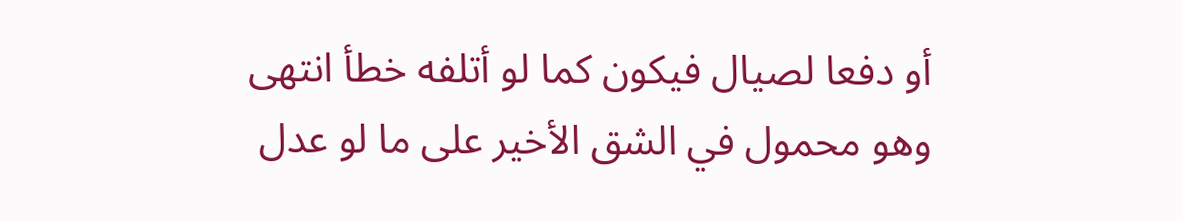أو دفعا لصيال فيكون كما لو أتلفه خطأ انتهى وهو محمول في الشق الأخير على ما لو عدل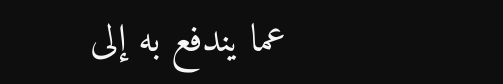عما يندفع به إلى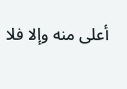أعلى منه وإلا فلا